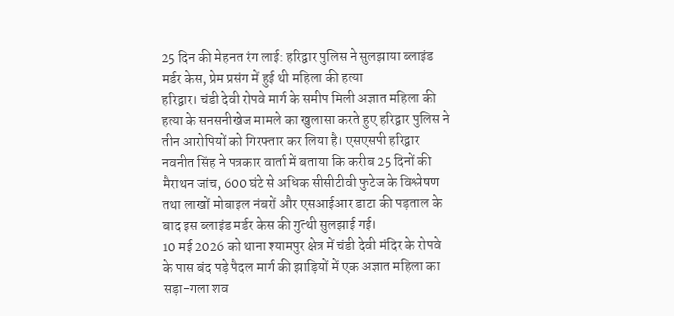25 दिन की मेहनत रंग लाई: हरिद्वार पुलिस ने सुलझाया ब्लाइंड मर्डर केस, प्रेम प्रसंग में हुई थी महिला की हत्या
हरिद्वार। चंडी देवी रोपवे मार्ग के समीप मिली अज्ञात महिला की हत्या के सनसनीखेज मामले का खुलासा करते हुए हरिद्वार पुलिस ने तीन आरोपियों को गिरफ्तार कर लिया है। एसएसपी हरिद्वार नवनीत सिंह ने पत्रकार वार्ता में बताया कि करीब 25 दिनों की मैराथन जांच, 600 घंटे से अधिक सीसीटीवी फुटेज के विश्लेषण तथा लाखों मोबाइल नंबरों और एसआईआर डाटा की पड़ताल के बाद इस ब्लाइंड मर्डर केस की गुत्थी सुलझाई गई।
10 मई 2026 को थाना श्यामपुर क्षेत्र में चंडी देवी मंदिर के रोपवे के पास बंद पड़े पैदल मार्ग की झाड़ियों में एक अज्ञात महिला का सड़ा-गला शव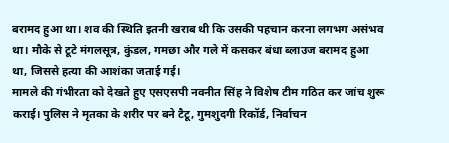बरामद हुआ था। शव की स्थिति इतनी खराब थी कि उसकी पहचान करना लगभग असंभव था। मौके से टूटे मंगलसूत्र, कुंडल, गमछा और गले में कसकर बंधा ब्लाउज बरामद हुआ था, जिससे हत्या की आशंका जताई गई।
मामले की गंभीरता को देखते हुए एसएसपी नवनीत सिंह ने विशेष टीम गठित कर जांच शुरू कराई। पुलिस ने मृतका के शरीर पर बने टैटू, गुमशुदगी रिकॉर्ड, निर्वाचन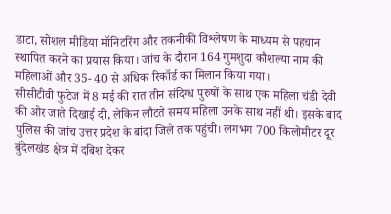डाटा, सोशल मीडिया मॉनिटरिंग और तकनीकी विश्लेषण के माध्यम से पहचान स्थापित करने का प्रयास किया। जांच के दौरान 164 गुमशुदा कौशल्या नाम की महिलाओं और 35- 40 से अधिक रिकॉर्ड का मिलान किया गया।
सीसीटीवी फुटेज में 8 मई की रात तीन संदिग्ध पुरुषों के साथ एक महिला चंडी देवी की ओर जाते दिखाई दी, लेकिन लौटते समय महिला उनके साथ नहीं थी। इसके बाद पुलिस की जांच उत्तर प्रदेश के बांदा जिले तक पहुंची। लगभग 700 किलोमीटर दूर बुंदेलखंड क्षेत्र में दबिश देकर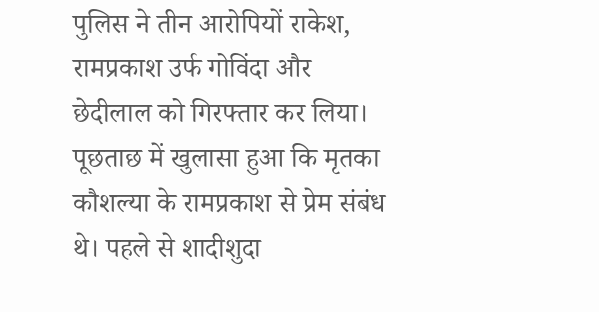पुलिस ने तीन आरोपियों राकेश, रामप्रकाश उर्फ गोविंदा और छेदीलाल को गिरफ्तार कर लिया।
पूछताछ में खुलासा हुआ कि मृतका कौशल्या के रामप्रकाश से प्रेम संबंध थे। पहले से शादीशुदा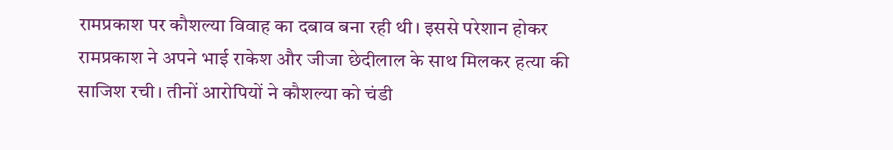रामप्रकाश पर कौशल्या विवाह का दबाव बना रही थी। इससे परेशान होकर रामप्रकाश ने अपने भाई राकेश और जीजा छेदीलाल के साथ मिलकर हत्या की साजिश रची। तीनों आरोपियों ने कौशल्या को चंडी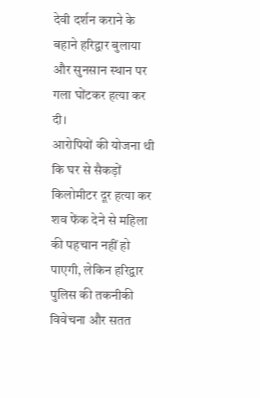देवी दर्शन कराने के बहाने हरिद्वार बुलाया और सुनसान स्थान पर गला घोंटकर हत्या कर दी।
आरोपियों की योजना थी कि घर से सैकड़ों किलोमीटर दूर हत्या कर शव फेंक देने से महिला की पहचान नहीं हो पाएगी, लेकिन हरिद्वार पुलिस की तकनीकी विवेचना और सतत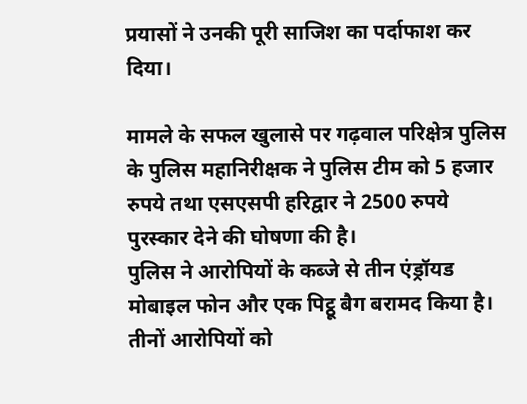प्रयासों ने उनकी पूरी साजिश का पर्दाफाश कर दिया।

मामले के सफल खुलासे पर गढ़वाल परिक्षेत्र पुलिस के पुलिस महानिरीक्षक ने पुलिस टीम को 5 हजार रुपये तथा एसएसपी हरिद्वार ने 2500 रुपये पुरस्कार देने की घोषणा की है।
पुलिस ने आरोपियों के कब्जे से तीन एंड्रॉयड मोबाइल फोन और एक पिट्ठू बैग बरामद किया है। तीनों आरोपियों को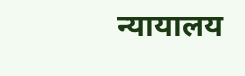न्यायालय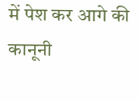में पेश कर आगे की कानूनी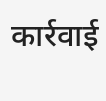कार्रवाई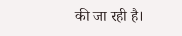की जा रही है।